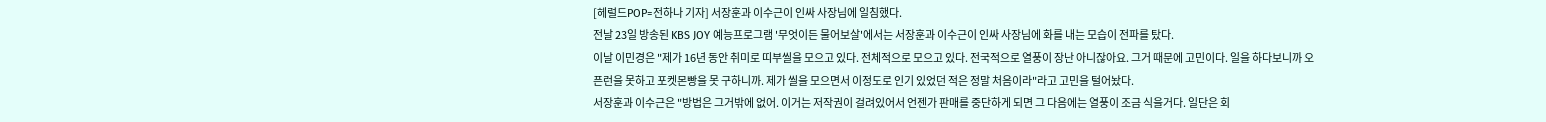[헤럴드POP=전하나 기자] 서장훈과 이수근이 인싸 사장님에 일침했다.
전날 23일 방송된 KBS JOY 예능프로그램 '무엇이든 물어보살'에서는 서장훈과 이수근이 인싸 사장님에 화를 내는 모습이 전파를 탔다.
이날 이민경은 "제가 16년 동안 취미로 띠부씰을 모으고 있다. 전체적으로 모으고 있다. 전국적으로 열풍이 장난 아니잖아요. 그거 때문에 고민이다. 일을 하다보니까 오픈런을 못하고 포켓몬빵을 못 구하니까. 제가 씰을 모으면서 이정도로 인기 있었던 적은 정말 처음이라"라고 고민을 털어놨다.
서장훈과 이수근은 "방법은 그거밖에 없어. 이거는 저작권이 걸려있어서 언젠가 판매를 중단하게 되면 그 다음에는 열풍이 조금 식을거다. 일단은 회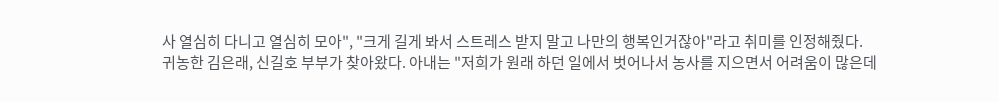사 열심히 다니고 열심히 모아", "크게 길게 봐서 스트레스 받지 말고 나만의 행복인거잖아"라고 취미를 인정해줬다.
귀농한 김은래, 신길호 부부가 찾아왔다. 아내는 "저희가 원래 하던 일에서 벗어나서 농사를 지으면서 어려움이 많은데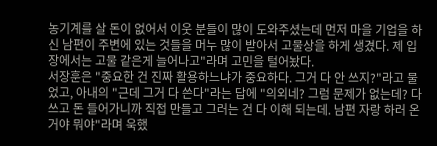농기계를 살 돈이 없어서 이웃 분들이 많이 도와주셨는데 먼저 마을 기업을 하신 남편이 주변에 있는 것들을 머누 많이 받아서 고물상을 하게 생겼다. 제 입장에서는 고물 같은게 늘어나고"라며 고민을 털어놨다.
서장훈은 "중요한 건 진짜 활용하느냐가 중요하다. 그거 다 안 쓰지?"라고 물었고, 아내의 "근데 그거 다 쓴다"라는 답에 "의외네? 그럼 문제가 없는데? 다 쓰고 돈 들어가니까 직접 만들고 그러는 건 다 이해 되는데. 남편 자랑 하러 온 거야 뭐야"라며 욱했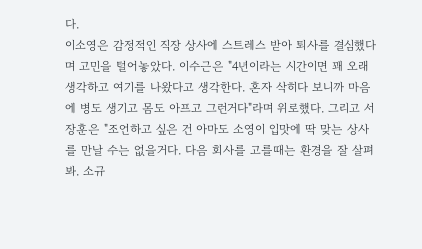다.
이소영은 감정적인 직장 상사에 스트레스 받아 퇴사를 결심했다며 고민을 털어놓았다. 이수근은 "4년이라는 시간이면 꽤 오래 생각하고 여기를 나왔다고 생각한다. 혼자 삭히다 보니까 마음에 병도 생기고 몸도 아프고 그런거다"라며 위로했다. 그리고 서장훈은 "조언하고 싶은 건 아마도 소영이 입맛에 딱 맞는 상사를 만날 수는 없을거다. 다음 회사를 고를때는 환경을 잘 살펴봐. 소규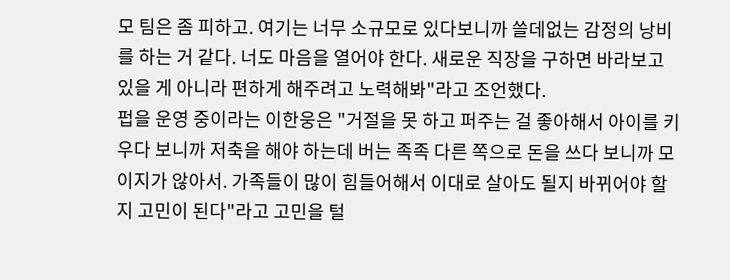모 팀은 좀 피하고. 여기는 너무 소규모로 있다보니까 쓸데없는 감정의 낭비를 하는 거 같다. 너도 마음을 열어야 한다. 새로운 직장을 구하면 바라보고 있을 게 아니라 편하게 해주려고 노력해봐"라고 조언했다.
펍을 운영 중이라는 이한웅은 "거절을 못 하고 퍼주는 걸 좋아해서 아이를 키우다 보니까 저축을 해야 하는데 버는 족족 다른 쪽으로 돈을 쓰다 보니까 모이지가 않아서. 가족들이 많이 힘들어해서 이대로 살아도 될지 바뀌어야 할지 고민이 된다"라고 고민을 털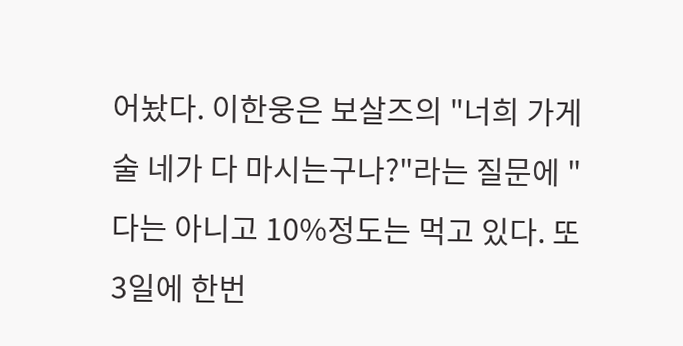어놨다. 이한웅은 보살즈의 "너희 가게 술 네가 다 마시는구나?"라는 질문에 "다는 아니고 10%정도는 먹고 있다. 또 3일에 한번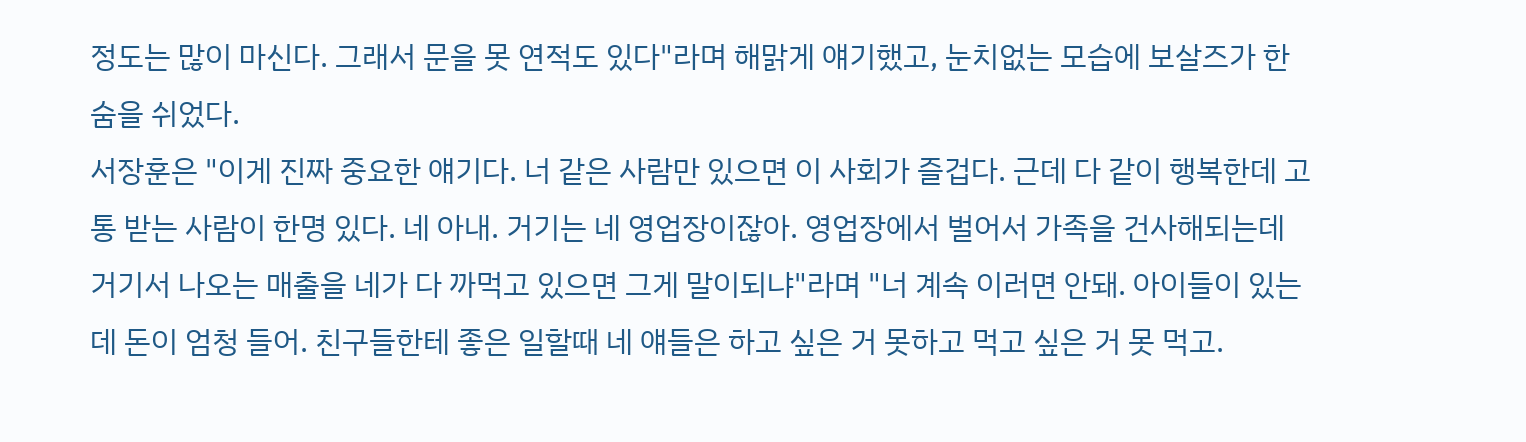정도는 많이 마신다. 그래서 문을 못 연적도 있다"라며 해맑게 얘기했고, 눈치없는 모습에 보살즈가 한숨을 쉬었다.
서장훈은 "이게 진짜 중요한 얘기다. 너 같은 사람만 있으면 이 사회가 즐겁다. 근데 다 같이 행복한데 고통 받는 사람이 한명 있다. 네 아내. 거기는 네 영업장이잖아. 영업장에서 벌어서 가족을 건사해되는데 거기서 나오는 매출을 네가 다 까먹고 있으면 그게 말이되냐"라며 "너 계속 이러면 안돼. 아이들이 있는데 돈이 엄청 들어. 친구들한테 좋은 일할때 네 얘들은 하고 싶은 거 못하고 먹고 싶은 거 못 먹고.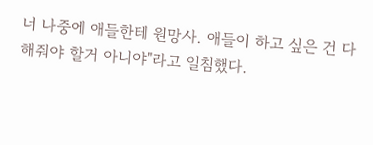너 나중에 애들한테 원망사. 애들이 하고 싶은 건 다 해줘야 할거 아니야"라고 일침했다.